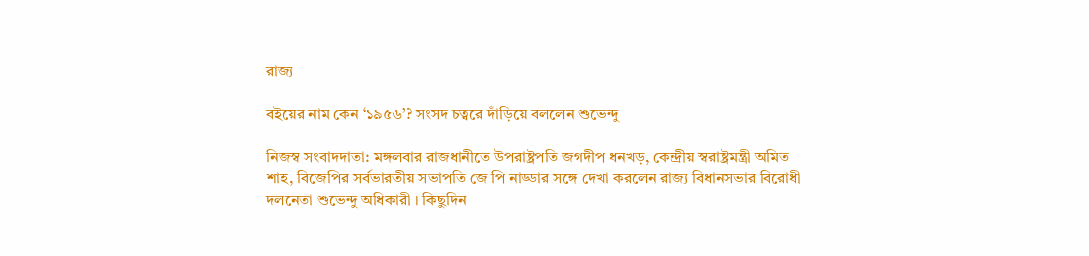রাজ্য

বইয়ের নাম কেন ‘১৯৫৬’? সংসদ চত্বরে দাঁড়িয়ে বললেন শুভেন্দু

নিজস্ব সংবাদদাতা: মঙ্গলবার রাজধানীতে উপরাষ্ট্রপতি জগদীপ ধনখড়, কেন্দ্রীয় স্বরাষ্ট্রমন্ত্রী অমিত শাহ, বিজেপির সর্বভারতীয় সভাপতি জে পি নাড্ডার সঙ্গে দেখা করলেন রাজ্য বিধানসভার বিরোধী দলনেতা শুভেন্দু অধিকারী । কিছুদিন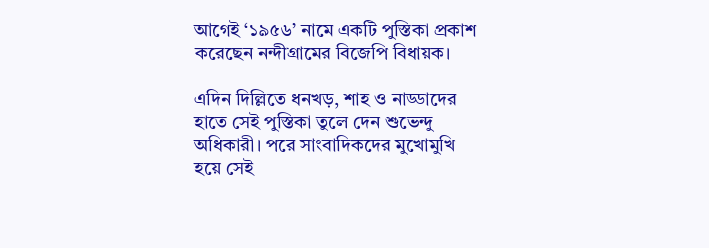আগেই ‘১৯৫৬’ নামে একটি পুস্তিকা প্রকাশ করেছেন নন্দীগ্রামের বিজেপি বিধায়ক।

এদিন দিল্লিতে ধনখড়, শাহ ও নাড্ডাদের হাতে সেই পুস্তিকা তুলে দেন শুভেন্দু অধিকারী। পরে সাংবাদিকদের মুখোমুখি হয়ে সেই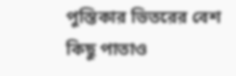পুস্তিকার ভিতরের বেশ কিছু পাতাও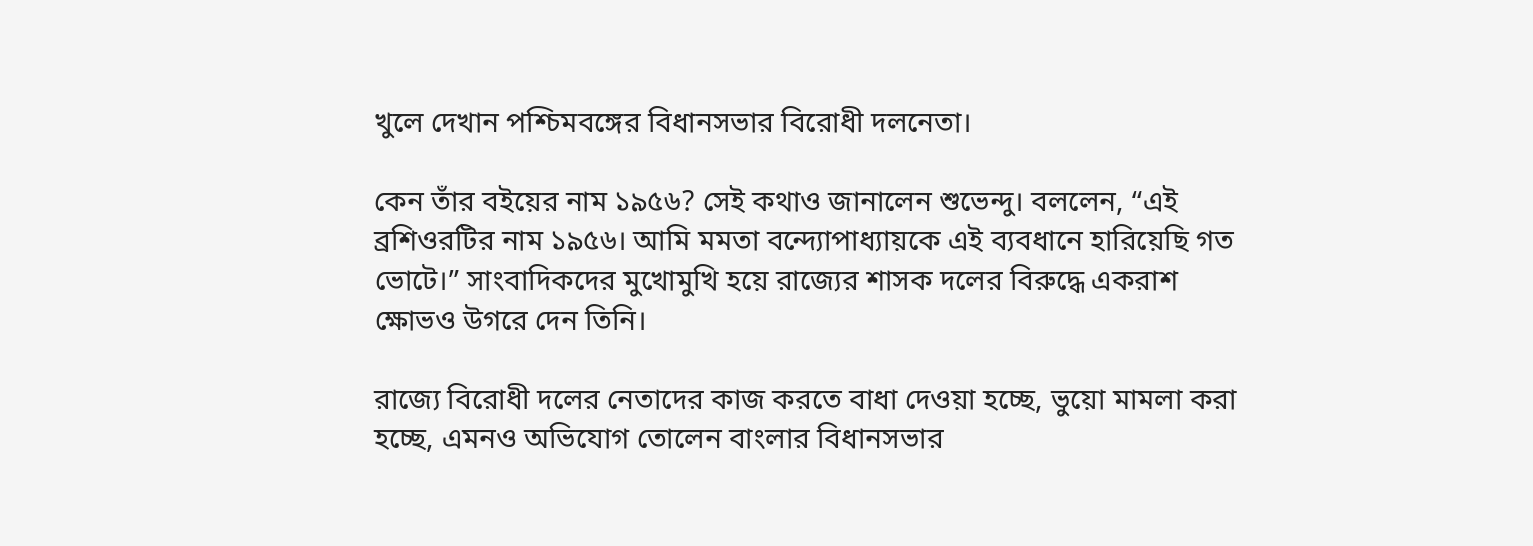খুলে দেখান পশ্চিমবঙ্গের বিধানসভার বিরোধী দলনেতা।

কেন তাঁর বইয়ের নাম ১৯৫৬? সেই কথাও জানালেন শুভেন্দু। বললেন, “এই ব্রশিওরটির নাম ১৯৫৬। আমি মমতা বন্দ্যোপাধ্যায়কে এই ব্যবধানে হারিয়েছি গত ভোটে।” সাংবাদিকদের মুখোমুখি হয়ে রাজ্যের শাসক দলের বিরুদ্ধে একরাশ ক্ষোভও উগরে দেন তিনি।

রাজ্যে বিরোধী দলের নেতাদের কাজ করতে বাধা দেওয়া হচ্ছে, ভুয়ো মামলা করা হচ্ছে, এমনও অভিযোগ তোলেন বাংলার বিধানসভার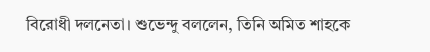বিরোধী দলনেতা। শুভেন্দু বললেন, তিনি অমিত শাহকে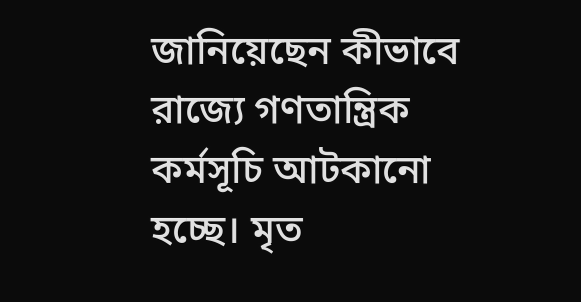জানিয়েছেন কীভাবে রাজ্যে গণতান্ত্রিক কর্মসূচি আটকানো হচ্ছে। মৃত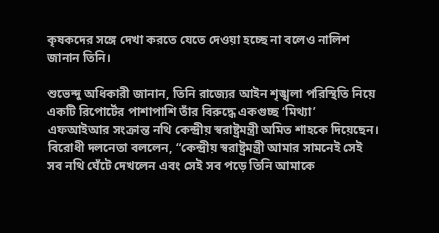কৃষকদের সঙ্গে দেখা করতে যেতে দেওয়া হচ্ছে না বলেও নালিশ জানান তিনি।

শুভেন্দু অধিকারী জানান, তিনি রাজ্যের আইন শৃঙ্খলা পরিস্থিতি নিয়ে একটি রিপোর্টের পাশাপাশি তাঁর বিরুদ্ধে একগুচ্ছ ‘মিথ্যা’ এফআইআর সংক্রান্ত নথি কেন্দ্রীয় স্বরাষ্ট্রমন্ত্রী অমিত শাহকে দিয়েছেন। বিরোধী দলনেতা বললেন, “কেন্দ্রীয় স্বরাষ্ট্রমন্ত্রী আমার সামনেই সেই সব নথি ঘেঁটে দেখলেন এবং সেই সব পড়ে তিনি আমাকে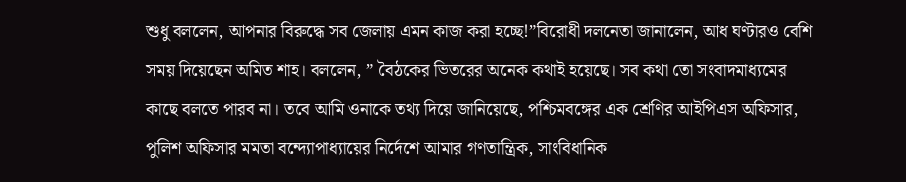শুধু বললেন, আপনার বিরুদ্ধে সব জেলায় এমন কাজ করা হচ্ছে!”বিরোধী দলনেতা জানালেন, আধ ঘণ্টারও বেশি সময় দিয়েছেন অমিত শাহ। বললেন, ” বৈঠকের ভিতরের অনেক কথাই হয়েছে। সব কথা তো সংবাদমাধ্যমের কাছে বলতে পারব না। তবে আমি ওনাকে তথ্য দিয়ে জানিয়েছে, পশ্চিমবঙ্গের এক শ্রেণির আইপিএস অফিসার, পুলিশ অফিসার মমতা বন্দ্যোপাধ্যায়ের নির্দেশে আমার গণতান্ত্রিক, সাংবিধানিক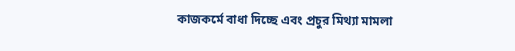কাজকর্মে বাধা দিচ্ছে এবং প্রচুর মিথ্যা মামলা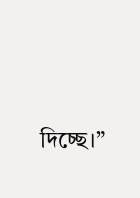দিচ্ছে।”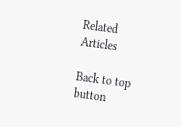Related Articles

Back to top button